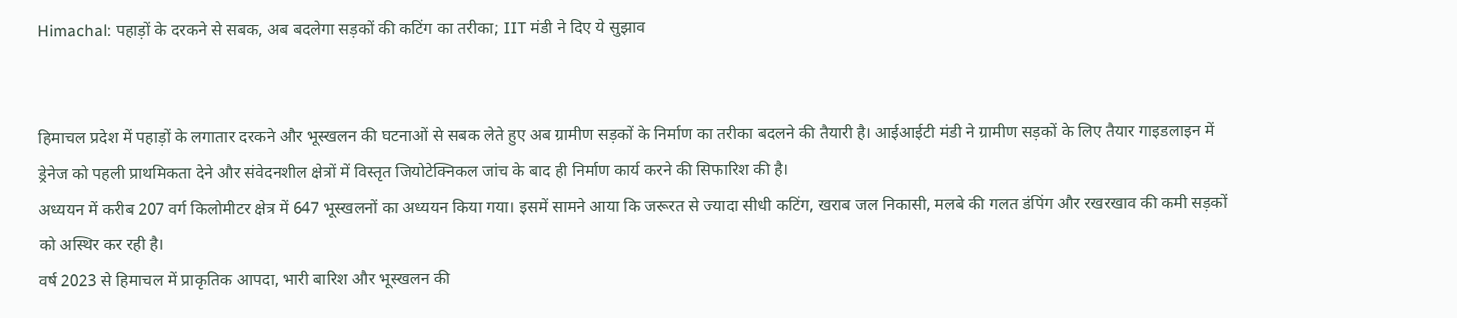Himachal: पहाड़ों के दरकने से सबक, अब बदलेगा सड़कों की कटिंग का तरीका; IIT मंडी ने दिए ये सुझाव


हिमाचल प्रदेश में पहाड़ों के लगातार दरकने और भूस्खलन की घटनाओं से सबक लेते हुए अब ग्रामीण सड़कों के निर्माण का तरीका बदलने की तैयारी है। आईआईटी मंडी ने ग्रामीण सड़कों के लिए तैयार गाइडलाइन में ड्रेनेज को पहली प्राथमिकता देने और संवेदनशील क्षेत्रों में विस्तृत जियोटेक्निकल जांच के बाद ही निर्माण कार्य करने की सिफारिश की है।
अध्ययन में करीब 207 वर्ग किलोमीटर क्षेत्र में 647 भूस्खलनों का अध्ययन किया गया। इसमें सामने आया कि जरूरत से ज्यादा सीधी कटिंग, खराब जल निकासी, मलबे की गलत डंपिंग और रखरखाव की कमी सड़कों को अस्थिर कर रही है।
वर्ष 2023 से हिमाचल में प्राकृतिक आपदा, भारी बारिश और भूस्खलन की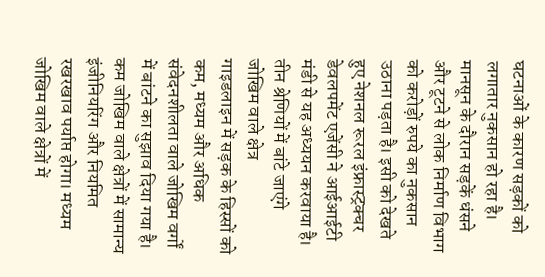घटनाओं के कारण सड़कों को लगातार नुकसान हो रहा है। मानसून के दौरान सड़कें धंसने और टूटने से लोक निर्माण विभाग को करोड़ों रुपये का नुकसान उठाना पड़ता है। इसी को देखते हुए नेशनल रूरल इंफ्रास्ट्रक्चर डेवलपमेंट एजेंसी ने आईआईटी मंडी से यह अध्ययन करवाया है।
तीन श्रेणियों में बांटे जाएंगे जोखिम वाले क्षेत्र
गाइडलाइन में सड़क के हिस्सों को कम, मध्यम और अधिक संवेदनशीलता वाले जोखिम वर्गों में बांटने का सुझाव दिया गया है। कम जोखिम वाले क्षेत्रों में सामान्य इंजीनियरिंग और नियमित रखरखाव पर्याप्त होगा। मध्यम जोखिम वाले क्षेत्रों में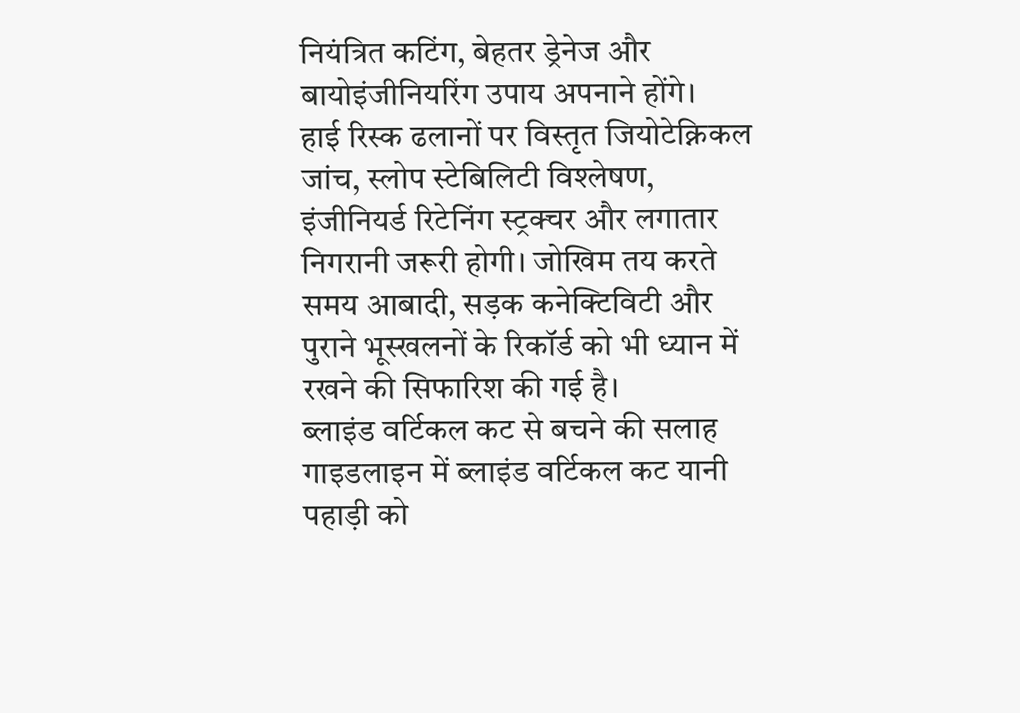नियंत्रित कटिंग, बेहतर ड्रेनेज और बायोइंजीनियरिंग उपाय अपनाने होंगे।
हाई रिस्क ढलानों पर विस्तृत जियोटेक्निकल जांच, स्लोप स्टेबिलिटी विश्लेषण, इंजीनियर्ड रिटेनिंग स्ट्रक्चर और लगातार निगरानी जरूरी होगी। जोखिम तय करते समय आबादी, सड़क कनेक्टिविटी और पुराने भूस्खलनों के रिकॉर्ड को भी ध्यान में रखने की सिफारिश की गई है।
ब्लाइंड वर्टिकल कट से बचने की सलाह
गाइडलाइन में ब्लाइंड वर्टिकल कट यानी पहाड़ी को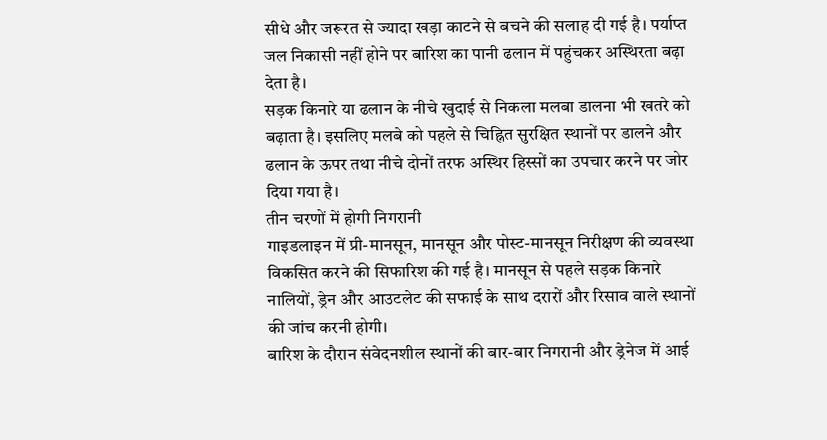सीधे और जरूरत से ज्यादा खड़ा काटने से बचने की सलाह दी गई है। पर्याप्त जल निकासी नहीं होने पर बारिश का पानी ढलान में पहुंचकर अस्थिरता बढ़ा देता है।
सड़क किनारे या ढलान के नीचे खुदाई से निकला मलबा डालना भी खतरे को बढ़ाता है। इसलिए मलबे को पहले से चिह्नित सुरक्षित स्थानों पर डालने और ढलान के ऊपर तथा नीचे दोनों तरफ अस्थिर हिस्सों का उपचार करने पर जोर दिया गया है।
तीन चरणों में होगी निगरानी
गाइडलाइन में प्री-मानसून, मानसून और पोस्ट-मानसून निरीक्षण की व्यवस्था विकसित करने की सिफारिश की गई है। मानसून से पहले सड़क किनारे नालियों, ड्रेन और आउटलेट की सफाई के साथ दरारों और रिसाव वाले स्थानों की जांच करनी होगी।
बारिश के दौरान संवेदनशील स्थानों की बार-बार निगरानी और ड्रेनेज में आई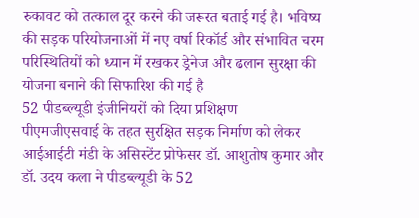रुकावट को तत्काल दूर करने की जरूरत बताई गई है। भविष्य की सड़क परियोजनाओं में नए वर्षा रिकॉर्ड और संभावित चरम परिस्थितियों को ध्यान में रखकर ड्रेनेज और ढलान सुरक्षा की योजना बनाने की सिफारिश की गई है
52 पीडब्ल्यूडी इंजीनियरों को दिया प्रशिक्षण
पीएमजीएसवाई के तहत सुरक्षित सड़क निर्माण को लेकर आईआईटी मंडी के असिस्टेंट प्रोफेसर डॉ. आशुतोष कुमार और डॉ. उदय कला ने पीडब्ल्यूडी के 52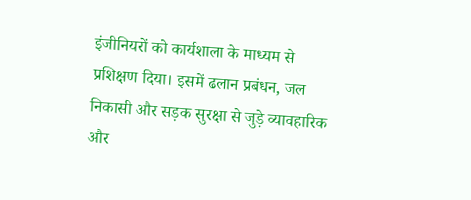इंजीनियरों को कार्यशाला के माध्यम से प्रशिक्षण दिया। इसमें ढलान प्रबंधन, जल निकासी और सड़क सुरक्षा से जुड़े व्यावहारिक और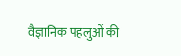वैज्ञानिक पहलुओं की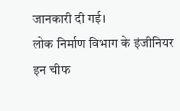जानकारी दी गई।
लोक निर्माण विभाग के इंजीनियर इन चीफ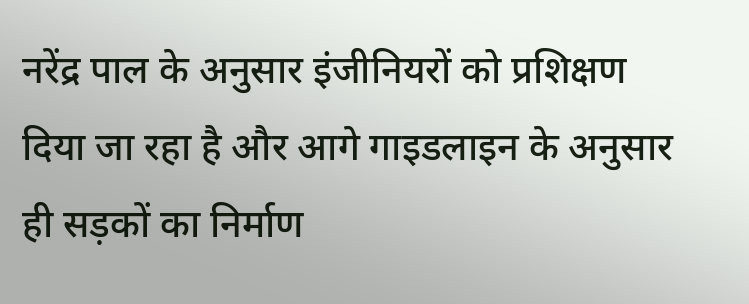नरेंद्र पाल के अनुसार इंजीनियरों को प्रशिक्षण दिया जा रहा है और आगे गाइडलाइन के अनुसार ही सड़कों का निर्माण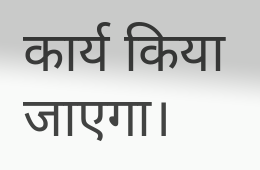कार्य किया जाएगा।